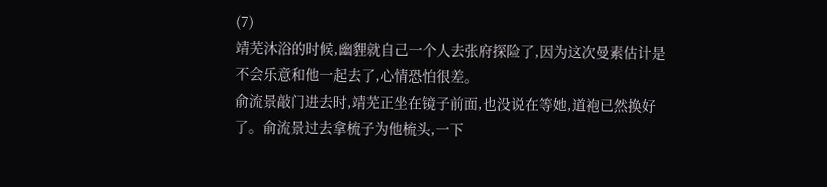(7)
靖芜沐浴的时候,幽貍就自己一个人去张府探险了,因为这次曼素估计是不会乐意和他一起去了,心情恐怕很差。
俞流景敲门进去时,靖芜正坐在镜子前面,也没说在等她,道袍已然换好了。俞流景过去拿梳子为他梳头,一下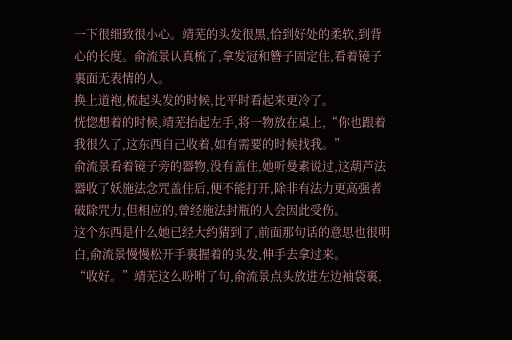一下很细致很小心。靖芜的头发很黑,恰到好处的柔软,到背心的长度。俞流景认真梳了,拿发冠和簪子固定住,看着镜子裏面无表情的人。
换上道袍,梳起头发的时候,比平时看起来更冷了。
恍惚想着的时候,靖芜抬起左手,将一物放在桌上,“你也跟着我很久了,这东西自己收着,如有需要的时候找我。”
俞流景看着镜子旁的器物,没有盖住,她听曼素说过,这葫芦法器收了妖施法念咒盖住后,便不能打开,除非有法力更高强者破除咒力,但相应的,曾经施法封瓶的人会因此受伤。
这个东西是什么她已经大约猜到了,前面那句话的意思也很明白,俞流景慢慢松开手裏握着的头发,伸手去拿过来。
“收好。”靖芜这么吩咐了句,俞流景点头放进左边袖袋裏,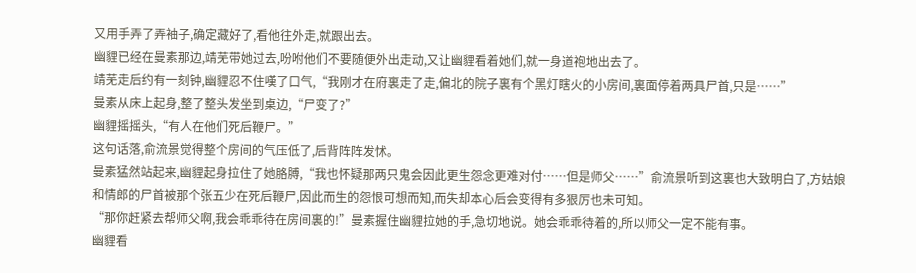又用手弄了弄袖子,确定藏好了,看他往外走,就跟出去。
幽貍已经在曼素那边,靖芜带她过去,吩咐他们不要随便外出走动,又让幽貍看着她们,就一身道袍地出去了。
靖芜走后约有一刻钟,幽貍忍不住嘆了口气,“我刚才在府裏走了走,偏北的院子裏有个黑灯瞎火的小房间,裏面停着两具尸首,只是……”
曼素从床上起身,整了整头发坐到桌边,“尸变了?”
幽貍摇摇头,“有人在他们死后鞭尸。”
这句话落,俞流景觉得整个房间的气压低了,后背阵阵发怵。
曼素猛然站起来,幽貍起身拉住了她胳膊,“我也怀疑那两只鬼会因此更生怨念更难对付……但是师父……”俞流景听到这裏也大致明白了,方姑娘和情郎的尸首被那个张五少在死后鞭尸,因此而生的怨恨可想而知,而失却本心后会变得有多狠厉也未可知。
“那你赶紧去帮师父啊,我会乖乖待在房间裏的!”曼素握住幽貍拉她的手,急切地说。她会乖乖待着的,所以师父一定不能有事。
幽貍看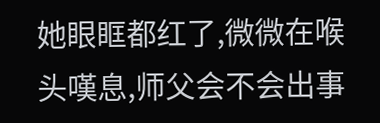她眼眶都红了,微微在喉头嘆息,师父会不会出事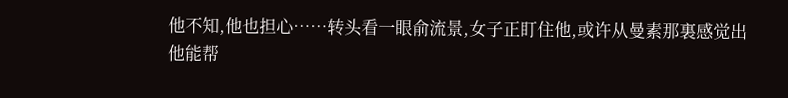他不知,他也担心……转头看一眼俞流景,女子正盯住他,或许从曼素那裏感觉出他能帮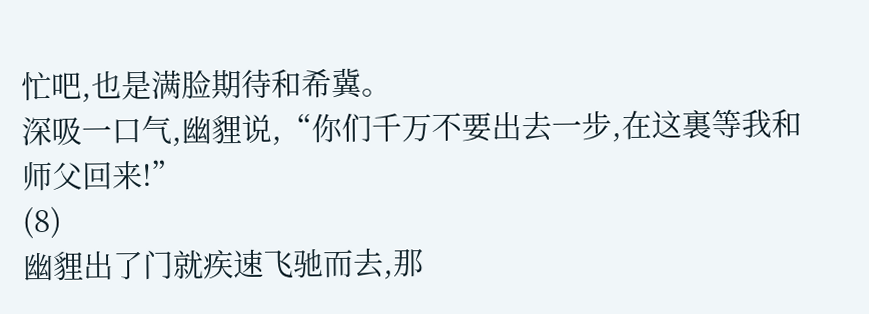忙吧,也是满脸期待和希冀。
深吸一口气,幽貍说,“你们千万不要出去一步,在这裏等我和师父回来!”
(8)
幽貍出了门就疾速飞驰而去,那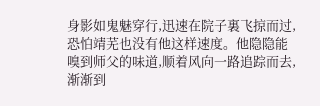身影如鬼魅穿行,迅速在院子裏飞掠而过,恐怕靖芜也没有他这样速度。他隐隐能嗅到师父的味道,顺着风向一路追踪而去,渐渐到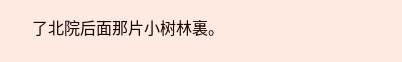了北院后面那片小树林裏。